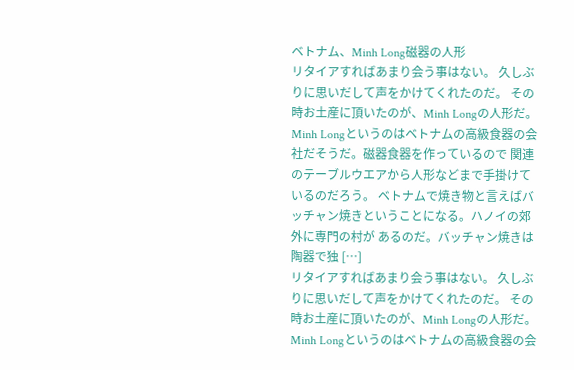ベトナム、Minh Long磁器の人形
リタイアすればあまり会う事はない。 久しぶりに思いだして声をかけてくれたのだ。 その時お土産に頂いたのが、Minh Longの人形だ。 Minh Longというのはベトナムの高級食器の会社だそうだ。磁器食器を作っているので 関連のテーブルウエアから人形などまで手掛けているのだろう。 ベトナムで焼き物と言えばバッチャン焼きということになる。ハノイの郊外に専門の村が あるのだ。バッチャン焼きは陶器で独 […]
リタイアすればあまり会う事はない。 久しぶりに思いだして声をかけてくれたのだ。 その時お土産に頂いたのが、Minh Longの人形だ。 Minh Longというのはベトナムの高級食器の会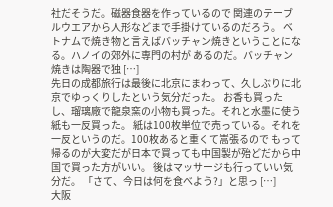社だそうだ。磁器食器を作っているので 関連のテーブルウエアから人形などまで手掛けているのだろう。 ベトナムで焼き物と言えばバッチャン焼きということになる。ハノイの郊外に専門の村が あるのだ。バッチャン焼きは陶器で独 […]
先日の成都旅行は最後に北京にまわって、久しぶりに北京でゆっくりしたという気分だった。 お香も買ったし、瑠璃廠で龍泉窯の小物も買った。それと水墨に使う紙も一反買った。 紙は100枚単位で売っている。それを一反というのだ。100枚あると重くて嵩張るので もって帰るのが大変だが日本で買っても中国製が殆どだから中国で買った方がいい。 後はマッサージも行っていい気分だ。 「さて、今日は何を食べよう?」と思っ […]
大阪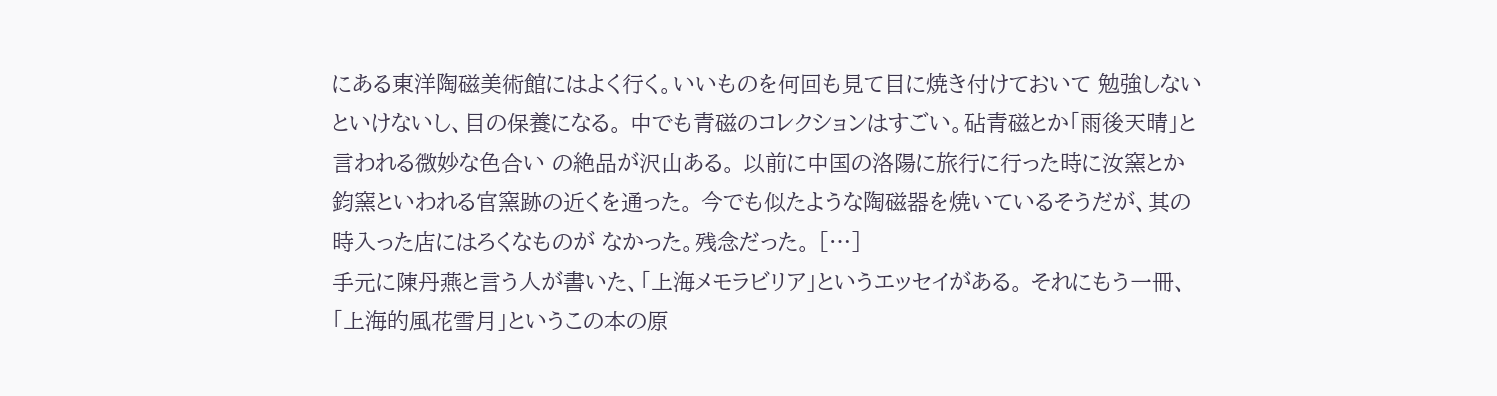にある東洋陶磁美術館にはよく行く。いいものを何回も見て目に焼き付けておいて 勉強しないといけないし、目の保養になる。 中でも青磁のコレクションはすごい。砧青磁とか「雨後天晴」と言われる微妙な色合い の絶品が沢山ある。 以前に中国の洛陽に旅行に行った時に汝窯とか鈞窯といわれる官窯跡の近くを通った。 今でも似たような陶磁器を焼いているそうだが、其の時入った店にはろくなものが なかった。残念だった。 […]
手元に陳丹燕と言う人が書いた、「上海メモラビリア」というエッセイがある。 それにもう一冊、「上海的風花雪月」というこの本の原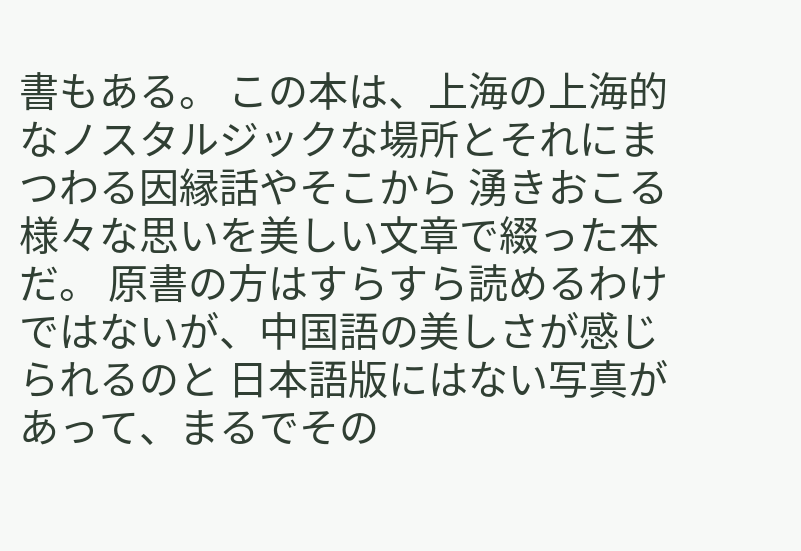書もある。 この本は、上海の上海的なノスタルジックな場所とそれにまつわる因縁話やそこから 湧きおこる様々な思いを美しい文章で綴った本だ。 原書の方はすらすら読めるわけではないが、中国語の美しさが感じられるのと 日本語版にはない写真があって、まるでその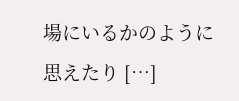場にいるかのように思えたり […]